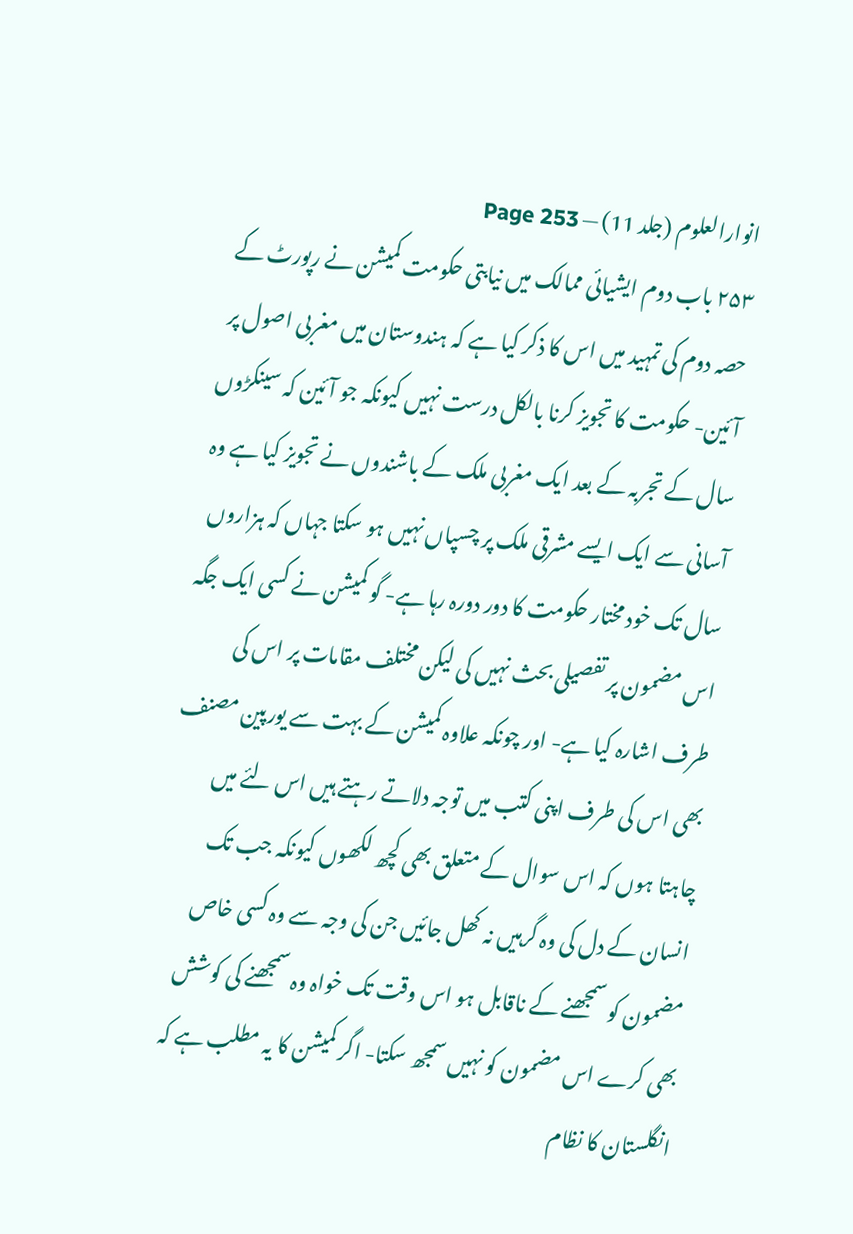انوارالعلوم (جلد 11) — Page 253
۲۵۳ باب دوم ایشیائی ممالک میں نیابتی حکومت کمیشن نے رپورٹ کے حصہ دوم کی تمہید میں اس کا ذکر کیا ہے کہ ہندوستان میں مغربی اصول پر آئین- حکومت کا تجویز کرنا بالکل درست نہیں کیونکہ جو آئین کہ سینکڑوں سال کے تجربہ کے بعد ایک مغربی ملک کے باشندوں نے تجویز کیا ہے وہ آسانی سے ایک ایسے مشرقی ملک پر چسپاں نہیں ہو سکتا جہاں کہ ہزاروں سال تک خود مختار حکومت کا دور دورہ رہا ہے- گو کمیشن نے کسی ایک جگہ اس مضمون پر تفصیلی بحث نہیں کی لیکن مختلف مقامات پر اس کی طرف اشارہ کیا ہے- اور چونکہ علاوہ کمیشن کے بہت سے یورپین مصنف بھی اس کی طرف اپنی کتب میں توجہ دلاتے رہتے ہیں اس لئے میں چاہتا ہوں کہ اس سوال کے متعلق بھی کچھ لکھوں کیونکہ جب تک انسان کے دل کی وہ گرہیں نہ کھل جائیں جن کی وجہ سے وہ کسی خاص مضمون کو سمجھنے کے ناقابل ہو اس وقت تک خواہ وہ سمجھنے کی کوشش بھی کرے اس مضمون کو نہیں سمجھ سکتا- اگر کمیشن کا یہ مطلب ہے کہ انگلستان کا نظام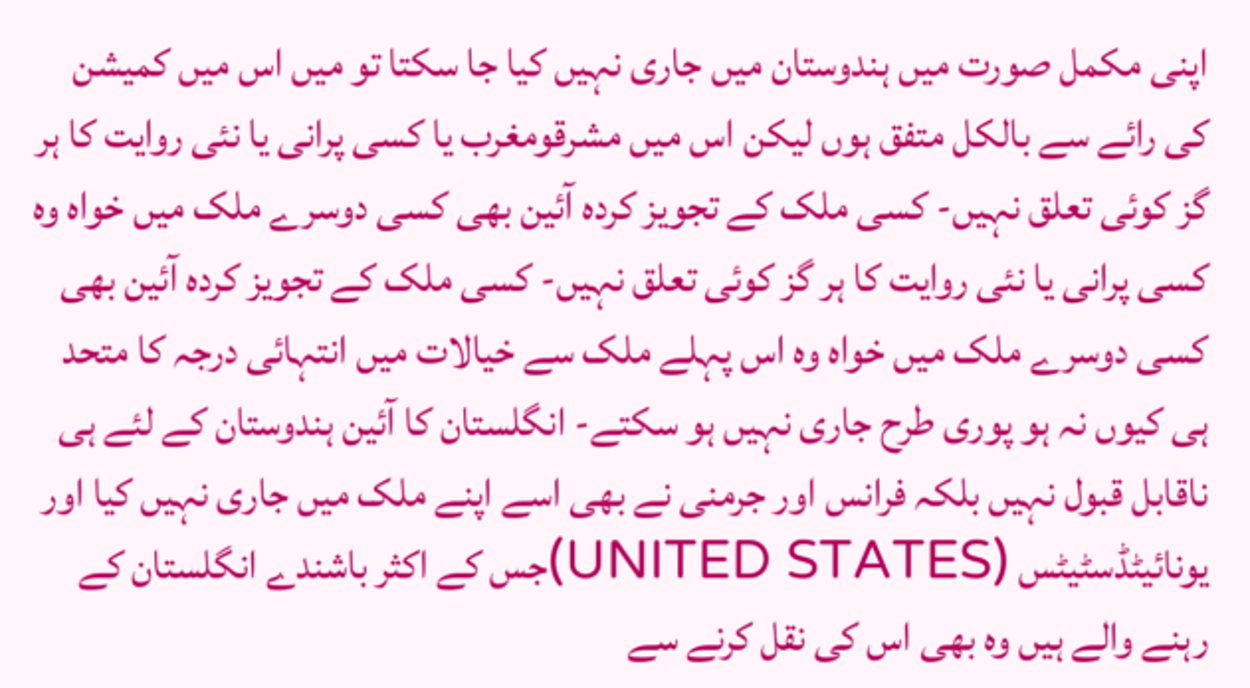اپنی مکمل صورت میں ہندوستان میں جاری نہیں کیا جا سکتا تو میں اس میں کمیشن کی رائے سے بالکل متفق ہوں لیکن اس میں مشرقومغرب یا کسی پرانی یا نئی روایت کا ہر گز کوئی تعلق نہیں- کسی ملک کے تجویز کردہ آئین بھی کسی دوسرے ملک میں خواہ وہ کسی پرانی یا نئی روایت کا ہر گز کوئی تعلق نہیں- کسی ملک کے تجویز کردہ آئین بھی کسی دوسرے ملک میں خواہ وہ اس پہلے ملک سے خیالات میں انتہائی درجہ کا متحد ہی کیوں نہ ہو پوری طرح جاری نہیں ہو سکتے- انگلستان کا آئین ہندوستان کے لئے ہی ناقابل قبول نہیں بلکہ فرانس اور جرمنی نے بھی اسے اپنے ملک میں جاری نہیں کیا اور یونائیٹڈسٹیٹس (UNITED STATES)جس کے اکثر باشندے انگلستان کے رہنے والے ہیں وہ بھی اس کی نقل کرنے سے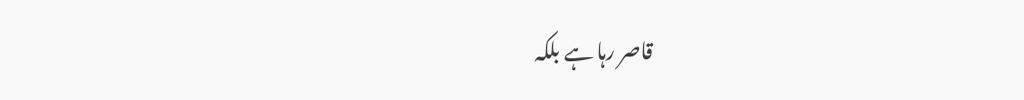قاصر رہا ہے بلکہ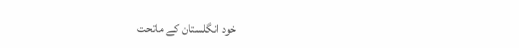خود انگلستان کے ماتحت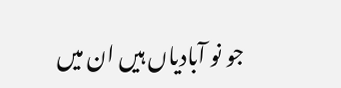جو نو آبادیاں ہیں ان میں